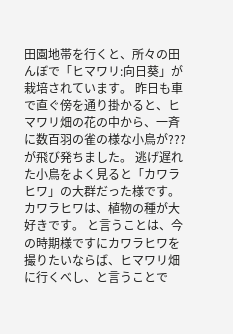田園地帯を行くと、所々の田んぼで「ヒマワリ:向日葵」が栽培されています。 昨日も車で直ぐ傍を通り掛かると、ヒマワリ畑の花の中から、一斉に数百羽の雀の様な小鳥が???が飛び発ちました。 逃げ遅れた小鳥をよく見ると「カワラヒワ」の大群だった様です。 カワラヒワは、植物の種が大好きです。 と言うことは、今の時期様ですにカワラヒワを撮りたいならば、ヒマワリ畑に行くべし、と言うことで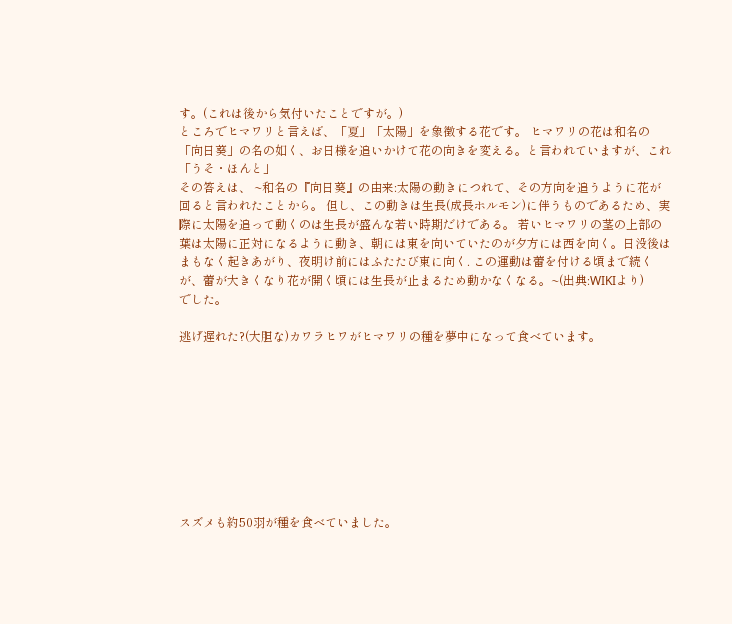す。(これは後から気付いたことですが。)
ところでヒマワリと言えば、「夏」「太陽」を象徴する花です。 ヒマワリの花は和名の「向日葵」の名の如く、お日様を追いかけて花の向きを変える。と言われていますが、これ「うそ・ほんと」
その答えは、 ~和名の『向日葵』の由来:太陽の動きにつれて、その方向を追うように花が回ると言われたことから。 但し、この動きは生長(成長ホルモン)に伴うものであるため、実際に太陽を追って動くのは生長が盛んな若い時期だけである。 若いヒマワリの茎の上部の葉は太陽に正対になるように動き、朝には東を向いていたのが夕方には西を向く。日没後はまもなく起きあがり、夜明け前にはふたたび東に向く. この運動は蕾を付ける頃まで続くが、蕾が大きくなり花が開く頃には生長が止まるため動かなくなる。~(出典:WIKIより)
でした。

逃げ遅れた?(大胆な)カワラヒワがヒマワリの種を夢中になって食べています。









スズメも約50羽が種を食べていました。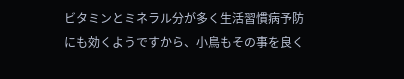ビタミンとミネラル分が多く生活習慣病予防にも効くようですから、小鳥もその事を良く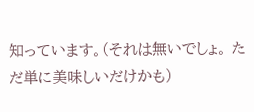知っています。(それは無いでしょ。 ただ単に美味しいだけかも)